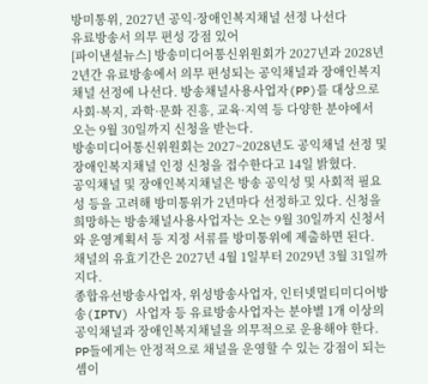방미통위, 2027년 공익·장애인복지채널 선정 나선다
유료방송서 의무 편성 강점 있어
[파이낸셜뉴스] 방송미디어통신위원회가 2027년과 2028년 2년간 유료방송에서 의무 편성되는 공익채널과 장애인복지채널 선정에 나선다. 방송채널사용사업자(PP)를 대상으로 사회·복지, 과학·문화 진흥, 교육·지역 등 다양한 분야에서 오는 9월 30일까지 신청을 받는다.
방송미디어통신위원회는 2027~2028년도 공익채널 선정 및 장애인복지채널 인정 신청을 접수한다고 14일 밝혔다.
공익채널 및 장애인복지채널은 방송 공익성 및 사회적 필요성 등을 고려해 방미통위가 2년마다 선정하고 있다. 신청을 희망하는 방송채널사용사업자는 오는 9월 30일까지 신청서와 운영계획서 등 지정 서류를 방미통위에 제출하면 된다.
채널의 유효기간은 2027년 4월 1일부터 2029년 3월 31일까지다.
종합유선방송사업자, 위성방송사업자, 인터넷멀티미디어방송(IPTV) 사업자 등 유료방송사업자는 분야별 1개 이상의 공익채널과 장애인복지채널을 의무적으로 운용해야 한다. PP들에게는 안정적으로 채널을 운영할 수 있는 강점이 되는 셈이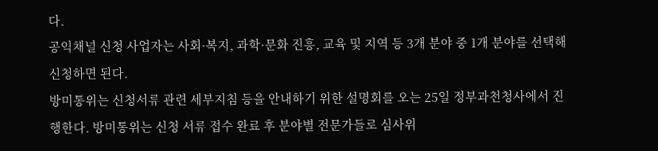다.
공익채널 신청 사업자는 사회·복지, 과학·문화 진흥, 교육 및 지역 등 3개 분야 중 1개 분야를 선택해 신청하면 된다.
방미통위는 신청서류 관련 세부지침 등을 안내하기 위한 설명회를 오는 25일 정부과천청사에서 진행한다. 방미통위는 신청 서류 접수 완료 후 분야별 전문가들로 심사위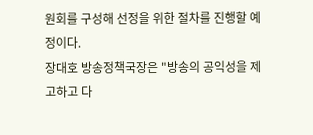원회를 구성해 선정을 위한 절차를 진행할 예정이다.
장대호 방송정책국장은 "방송의 공익성을 제고하고 다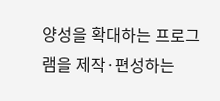양성을 확대하는 프로그램을 제작·편성하는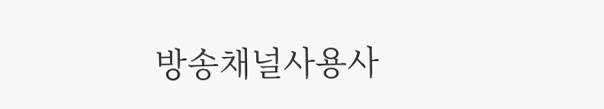방송채널사용사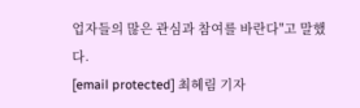업자들의 많은 관심과 참여를 바란다"고 말했다.
[email protected] 최혜림 기자